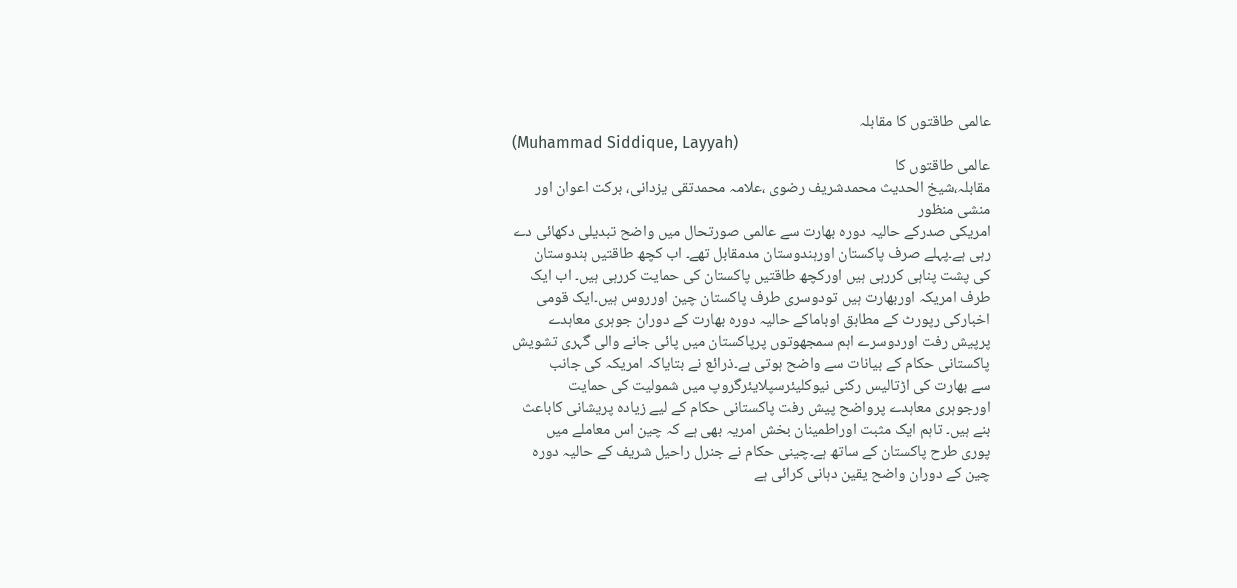عالمی طاقتوں کا مقابلہ
(Muhammad Siddique, Layyah)
عالمی طاقتوں کا
مقابلہ،شیخ الحدیث محمدشریف رضوی ،علامہ محمدتقی یزدانی، برکت اعوان اور
منشی منظور
امریکی صدرکے حالیہ دورہ بھارت سے عالمی صورتحال میں واضح تبدیلی دکھائی دے
رہی ہے۔پہلے صرف پاکستان اورہندوستان مدمقابل تھے۔ اب کچھ طاقتیں ہندوستان
کی پشت پناہی کررہی ہیں اورکچھ طاقتیں پاکستان کی حمایت کررہی ہیں۔ اب ایک
طرف امریکہ اوربھارت ہیں تودوسری طرف پاکستان چین اورروس ہیں۔ایک قومی
اخبارکی رپورٹ کے مطابق اوباماکے حالیہ دورہ بھارت کے دوران جوہری معاہدے
پرپیش رفت اوردوسرے اہم سمجھوتوں پرپاکستان میں پائی جانے والی گہری تشویش
پاکستانی حکام کے بیانات سے واضح ہوتی ہے۔ذرائع نے بتایاکہ امریکہ کی جانب
سے بھارت کی اڑتالیس رکنی نیوکلیئرسپلایئرگروپ میں شمولیت کی حمایت
اورجوہری معاہدے پرواضح پیش رفت پاکستانی حکام کے لیے زیادہ پریشانی کاباعث
بنے ہیں۔ تاہم ایک مثبت اوراطمینان بخش امریہ بھی ہے کہ چین اس معاملے میں
پوری طرح پاکستان کے ساتھ ہے۔چینی حکام نے جنرل راحیل شریف کے حالیہ دورہ
چین کے دوران واضح یقین دہانی کرائی ہے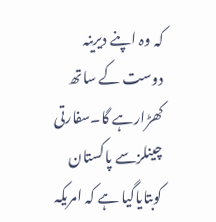کہ وہ اپنے دیرینہ دوست کے ساتھ
کھڑارہے گا۔سفارتی چینلزسے پاکستان کوبتایاگیا ہے کہ امریکہ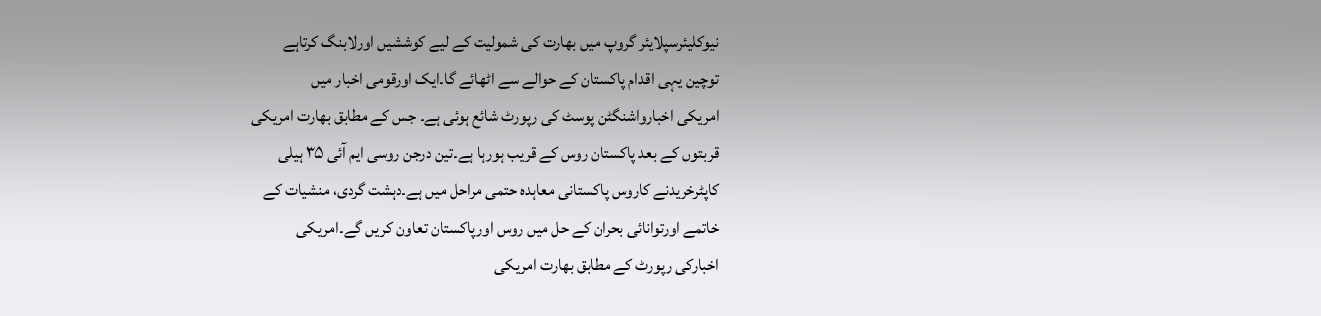نیوکلیئرسپلایئر گروپ میں بھارت کی شمولیت کے لیے کوششیں اورلابنگ کرتاہے
توچین یہی اقدام پاکستان کے حوالے سے اٹھائے گا۔ایک اورقومی اخبار میں
امریکی اخبارواشنگٹن پوسٹ کی رپورٹ شائع ہوئی ہے۔ جس کے مطابق بھارت امریکی
قربتوں کے بعد پاکستان روس کے قریب ہورہا ہے۔تین درجن روسی ایم آئی ۳۵ ہیلی
کاپٹرخریدنے کاروس پاکستانی معاہدہ حتمی مراحل میں ہے۔دہشت گردی، منشیات کے
خاتمے اورتوانائی بحران کے حل میں روس اورپاکستان تعاون کریں گے۔امریکی
اخبارکی رپورٹ کے مطابق بھارت امریکی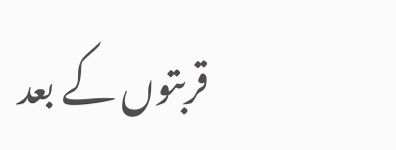قربتوں کے بعد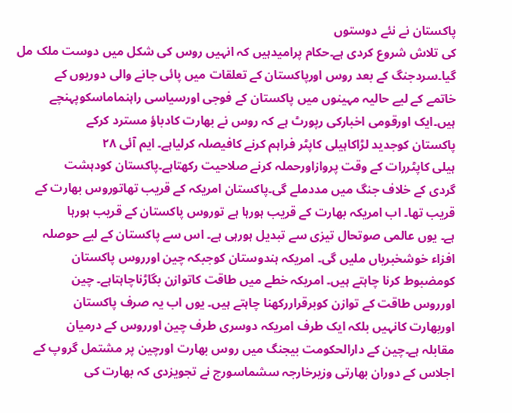پاکستان نے نئے دوستوں
کی تلاش شروع کردی ہے۔حکام پرامیدہیں کہ انہیں روس کی شکل میں دوست ملک مل
گیا۔سردجنگ کے بعد روس اورپاکستان کے تعلقات میں پائی جانے والی دوریوں کے
خاتمے کے لیے حالیہ مہینوں میں پاکستان کے فوجی اورسیاسی راہنماماسکوپہنچے
ہیں۔ایک اورقومی اخبارکی رپورٹ ہے کہ روس نے بھارت کادباؤ مسترد کرکے
پاکستان کوجدید لڑاکاہیلی کاپٹر فراہم کرنے کافیصلہ کرلیاہے۔ ایم آئی ۲۸
ہیلی کاپٹررات کے وقت پروازاورحملہ کرنے صلاحیت رکھتاہے۔پاکستان کودہشت
گردی کے خلاف جنگ میں مددملے گی۔پاکستان امریکہ کے قریب تھاتوروس بھارت کے
قریب تھا۔ اب امریکہ بھارت کے قریب ہورہا ہے توروس پاکستان کے قریب ہورہا
ہے۔ یوں عالمی صوتحال تیزی سے تبدیل ہورہی ہے۔ اس سے پاکستان کے لیے حوصلہ
افزاء خوشخبریاں ملیں گی۔ امریکہ ہندوستان کوجبکہ چین اورروس پاکستان
کومضبوط کرنا چاہتے ہیں۔ امریکہ خطے میں طاقت کاتوازن بگاڑناچاہتاہے۔ چین
اورروس طاقت کے توازن کوبرقراررکھنا چاہتے ہیں۔ یوں اب یہ صرف پاکستان
اوربھارت کانہیں بلکہ ایک طرف امریکہ دوسری طرف چین اورروس کے درمیان
مقابلہ ہے۔چین کے دارالحکومت بیجنگ میں روس بھارت اورچین پر مشتمل گروپ کے
اجلاس کے دوران بھارتی وزیرخارجہ سشماسورج نے تجویزدی کہ بھارت کی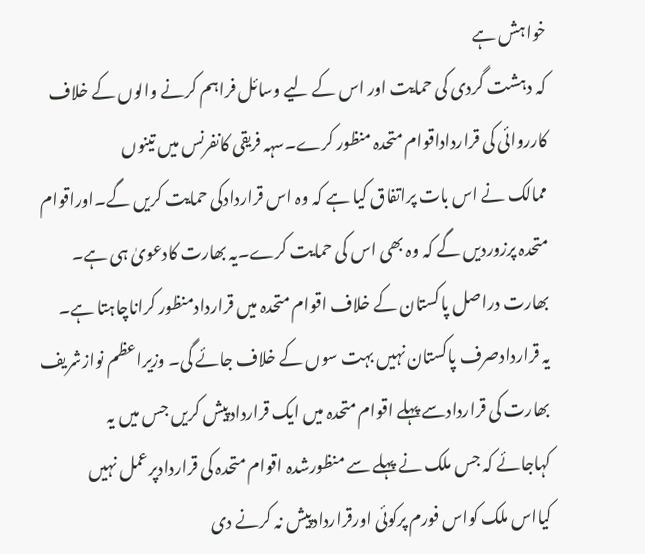خواہش ہے
کہ دہشت گردی کی حمایت اور اس کے لیے وسائل فراہم کرنے والوں کے خلاف
کارروائی کی قرارداداقوام متحدہ منظور کرے۔سہہ فریقی کانفرنس میں تینوں
ممالک نے اس بات پراتفاق کیا ہے کہ وہ اس قراردادکی حمایت کریں گے۔اوراقوام
متحدہ پرزوردیں گے کہ وہ بھی اس کی حمایت کرے۔یہ بھارت کادعویٰ ہی ہے۔
بھارت دراصل پاکستان کے خلاف اقوام متحدہ میں قراردادمنظور کراناچاہتا ہے۔
یہ قراردادصرف پاکستان نہیں بہت سوں کے خلاف جائے گی۔ وزیراعظم نوازشریف
بھارت کی قراردادسے پہلے اقوام متحدہ میں ایک قراردادپیش کریں جس میں یہ
کہاجائے کہ جس ملک نے پہلے سے منظورشدہ اقوام متحدہ کی قراردادپرعمل نہیں
کیااس ملک کواس فورم پرکوئی اورقراردادپیش نہ کرنے دی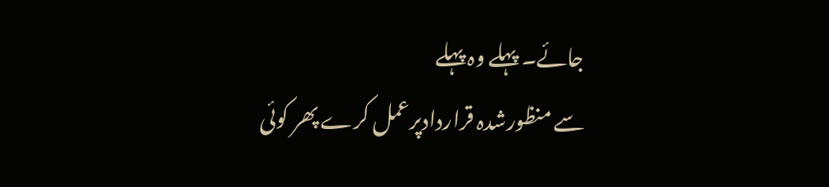جائے۔ پہلے وہ پہلے
سے منظورشدہ قراردادپرعمل کرے پھر کوئی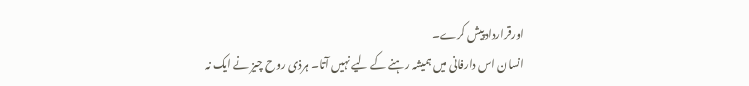اورقراردادپیش کرے۔
انسان اس دارفانی میں ہمیشہ رہنے کے لیے نہیں آتا۔ ہرذی روح چیز نے ایک نہ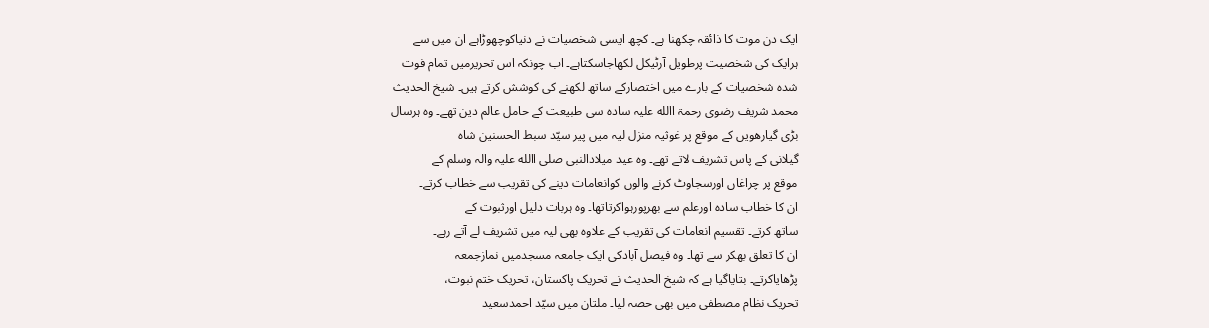ایک دن موت کا ذائقہ چکھنا ہے۔ کچھ ایسی شخصیات نے دنیاکوچھوڑاہے ان میں سے
ہرایک کی شخصیت پرطویل آرٹیکل لکھاجاسکتاہے۔ اب چونکہ اس تحریرمیں تمام فوت
شدہ شخصیات کے بارے میں اختصارکے ساتھ لکھنے کی کوشش کرتے ہیں۔ شیخ الحدیث
محمد شریف رضوی رحمۃ االله علیہ سادہ سی طبیعت کے حامل عالم دین تھے۔ وہ ہرسال
بڑی گیارھویں کے موقع پر غوثیہ منزل لیہ میں پیر سیّد سبط الحسنین شاہ
گیلانی کے پاس تشریف لاتے تھے۔ وہ عید میلادالنبی صلی االله علیہ والہ وسلم کے
موقع پر چراغاں اورسجاوٹ کرنے والوں کوانعامات دینے کی تقریب سے خطاب کرتے۔
ان کا خطاب سادہ اورعلم سے بھرپورہواکرتاتھا۔ وہ ہربات دلیل اورثبوت کے
ساتھ کرتے۔ تقسیم انعامات کی تقریب کے علاوہ بھی لیہ میں تشریف لے آتے رہے۔
ان کا تعلق بھکر سے تھا۔ وہ فیصل آبادکی ایک جامعہ مسجدمیں نمازجمعہ
پڑھایاکرتے۔ بتایاگیا ہے کہ شیخ الحدیث نے تحریک پاکستان، تحریک ختم نبوت،
تحریک نظام مصطفی میں بھی حصہ لیا۔ ملتان میں سیّد احمدسعید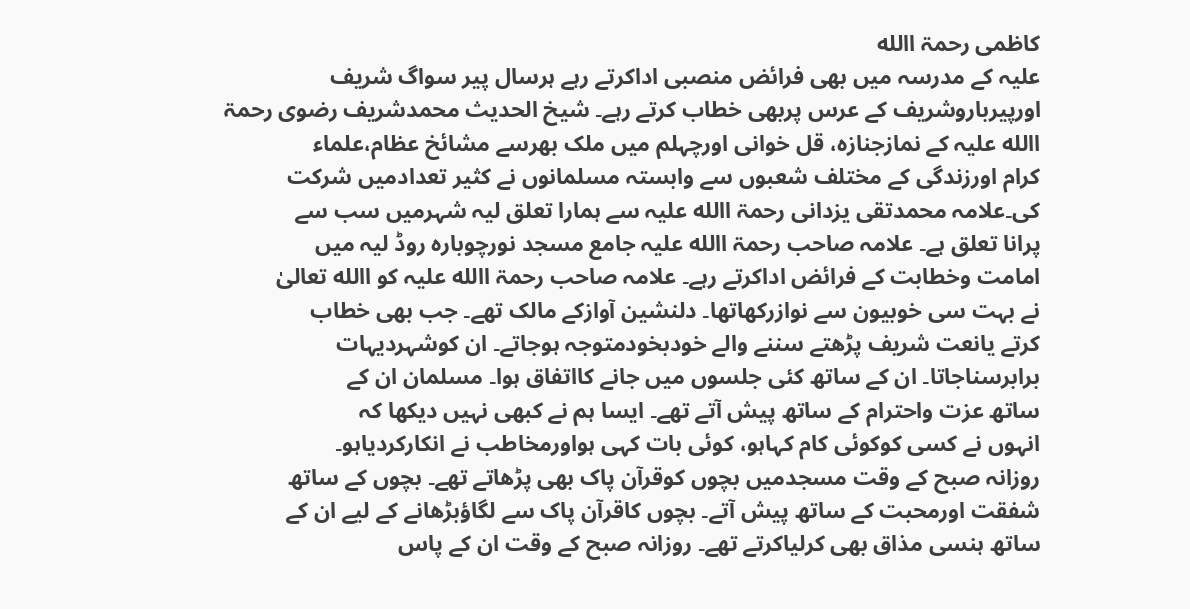کاظمی رحمۃ االله
علیہ کے مدرسہ میں بھی فرائض منصبی اداکرتے رہے ہرسال پیر سواگ شریف
اورپیرباروشریف کے عرس پربھی خطاب کرتے رہے۔ شیخ الحدیث محمدشریف رضوی رحمۃ
االله علیہ کے نمازجنازہ، قل خوانی اورچہلم میں ملک بھرسے مشائخ عظام،علماء
کرام اورزندگی کے مختلف شعبوں سے وابستہ مسلمانوں نے کثیر تعدادمیں شرکت
کی۔علامہ محمدتقی یزدانی رحمۃ االله علیہ سے ہمارا تعلق لیہ شہرمیں سب سے
پرانا تعلق ہے۔ علامہ صاحب رحمۃ االله علیہ جامع مسجد نورچوبارہ روڈ لیہ میں
امامت وخطابت کے فرائض اداکرتے رہے۔ علامہ صاحب رحمۃ االله علیہ کو االله تعالیٰ
نے بہت سی خوبیون سے نوازرکھاتھا۔ دلنشین آوازکے مالک تھے۔ جب بھی خطاب
کرتے یانعت شریف پڑھتے سننے والے خودبخودمتوجہ ہوجاتے۔ ان کوشہردیہات
برابرسناجاتا۔ ان کے ساتھ کئی جلسوں میں جانے کااتفاق ہوا۔ مسلمان ان کے
ساتھ عزت واحترام کے ساتھ پیش آتے تھے۔ ایسا ہم نے کبھی نہیں دیکھا کہ
انہوں نے کسی کوکوئی کام کہاہو، کوئی بات کہی ہواورمخاطب نے انکارکردیاہو۔
روزانہ صبح کے وقت مسجدمیں بچوں کوقرآن پاک بھی پڑھاتے تھے۔ بچوں کے ساتھ
شفقت اورمحبت کے ساتھ پیش آتے۔ بچوں کاقرآن پاک سے لگاؤبڑھانے کے لیے ان کے
ساتھ ہنسی مذاق بھی کرلیاکرتے تھے۔ روزانہ صبح کے وقت ان کے پاس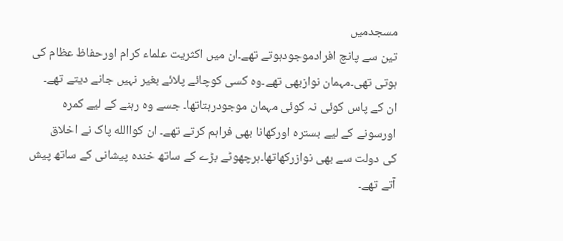مسجدمیں
تین سے پانچ افرادموجودہوتے تھے۔ان میں اکثریت علماء کرام اورحفاظ عظام کی
ہوتی تھی۔مہمان نوازبھی تھے۔وہ کسی کوچائے پلائے بغیر نہیں جانے دیتے تھے۔
ان کے پاس کوئی نہ کوئی مہمان موجودرہتاتھا۔ جسے وہ رہنے کے لیے کمرہ
اورسونے کے لیے بسترہ اورکھانا بھی فراہم کرتے تھے۔ ان کواالله پاک نے اخلاق
کی دولت سے بھی نوازرکھاتھا۔ہرچھوٹے بڑے کے ساتھ خندہ پیشانی کے ساتھ پیش
آتے تھے۔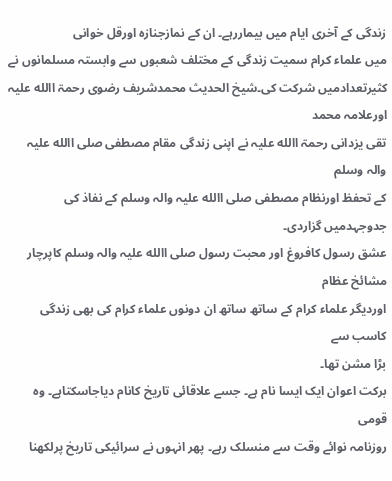زندگی کے آخری ایام میں بیماررہے۔ ان کے نمازجنازہ اورقل خوانی
میں علماء کرام سمیت زندگی کے مختلف شعبوں سے وابستہ مسلمانوں نے
کثیرتعدادمیں شرکت کی۔شیخ الحدیث محمدشریف رضوی رحمۃ االله علیہ اورعلامہ محمد
تقی یزدانی رحمۃ االله علیہ نے اپنی زندگی مقام مصطفی صلی االله علیہ والہ وسلم
کے تحفظ اورنظام مصطفی صلی االله علیہ والہ وسلم کے نفاذ کی جدوجہدمیں گزاردی۔
عشق رسول کافروغ اور محبت رسول صلی االله علیہ والہ وسلم کاپرچار مشائخ عظام
اوردیگر علماء کرام کے ساتھ ساتھ ان دونوں علماء کرام کی بھی زندگی کاسب سے
بڑا مشن تھا۔
برکت اعوان ایک ایسا نام ہے۔ جسے علاقائی تاریخ کانام دیاجاسکتاہے۔ وہ قومی
روزنامہ نوائے وقت سے منسلک رہے۔ پھر انہوں نے سرائیکی تاریخ پرلکھنا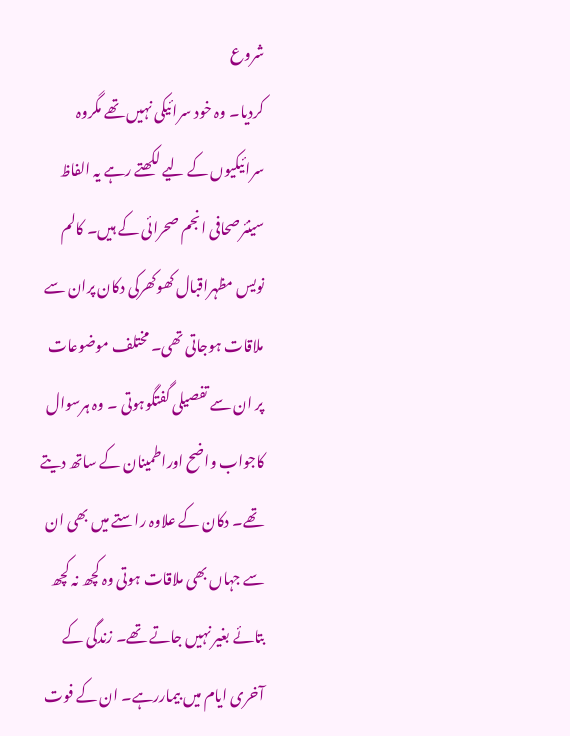شروع
کردیا۔ وہ خود سرائیکی نہیں تھے مگروہ سرائیکیوں کے لیے لکھتے رہے یہ الفاظ
سینئرصحافی انجم صحرائی کے ہیں۔ کالم نویس مظہراقبال کھوکھرکی دکان پران سے
ملاقات ہوجاتی تھی۔ مختلف موضوعات پر ان سے تفصیلی گفتگوہوتی ۔ وہ ہرسوال
کاجواب واضح اوراطمینان کے ساتھ دیتے تھے۔ دکان کے علاوہ راستے میں بھی ان
سے جہاں بھی ملاقات ہوتی وہ کچھ نہ کچھ بتائے بغیر نہیں جاتے تھے۔ زندگی کے
آخری ایام میں بیماررہے۔ ان کے فوت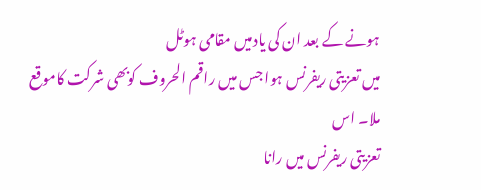ہونے کے بعد ان کی یادمیں مقامی ہوٹل
میں تعزیتی ریفرنس ہوا جس میں راقم الحروف کوبھی شرکت کاموقع ملا۔ اس
تعزیتی ریفرنس میں رانا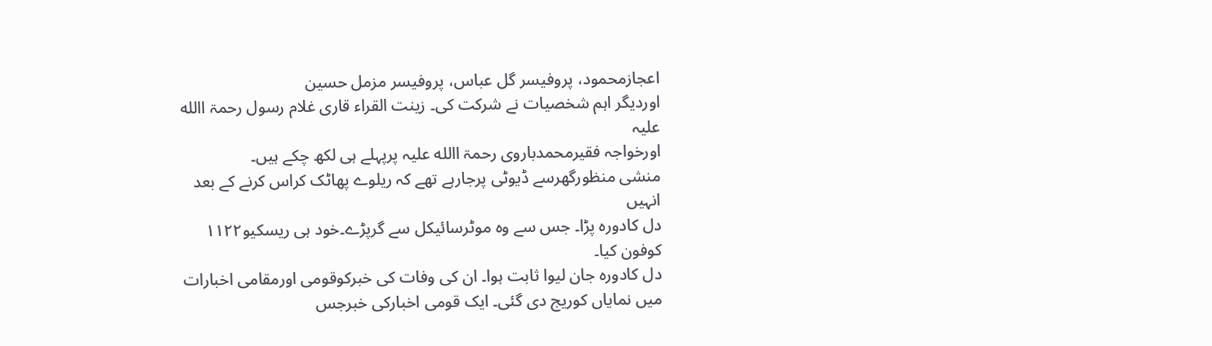اعجازمحمود، پروفیسر گل عباس، پروفیسر مزمل حسین
اوردیگر اہم شخصیات نے شرکت کی۔ زینت القراء قاری غلام رسول رحمۃ االله علیہ
اورخواجہ فقیرمحمدباروی رحمۃ االله علیہ پرپہلے ہی لکھ چکے ہیں۔
منشی منظورگھرسے ڈیوٹی پرجارہے تھے کہ ریلوے پھاٹک کراس کرنے کے بعد انہیں
دل کادورہ پڑا۔ جس سے وہ موٹرسائیکل سے گرپڑے۔خود ہی ریسکیو۱۱۲۲ کوفون کیا۔
دل کادورہ جان لیوا ثابت ہوا۔ ان کی وفات کی خبرکوقومی اورمقامی اخبارات
میں نمایاں کوریج دی گئی۔ ایک قومی اخبارکی خبرجس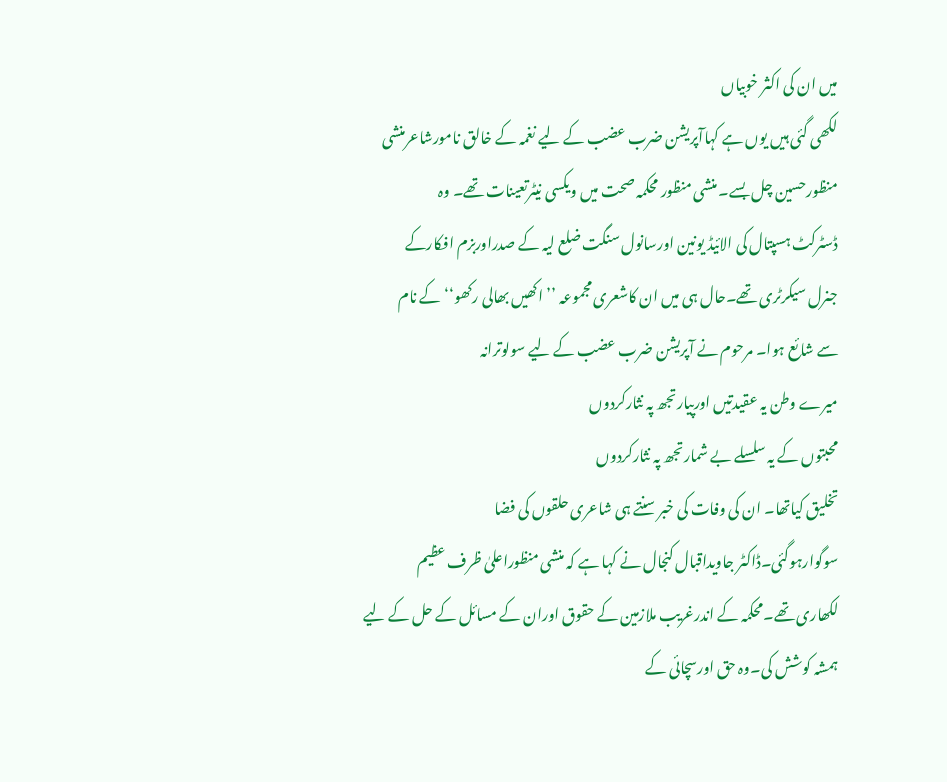میں ان کی اکثر خوبیاں
لکھی گئی ہیں یوں ہے کہاآپریشن ضرب عضب کے لیے نغمہ کے خالق نامورشاعرمنشی
منظورحسین چل بسے۔ منشی منظور محکمہ صحت میں ویکسی نیٹرتعینات تھے۔ وہ
ڈسٹرکٹ ہسپتال کی الائیڈ یونین اورسانول سنگت ضلع لیہ کے صدراوربزم افکارکے
جنرل سیکرٹری تھے۔حال ہی میں ان کاشعری مجموعہ ’’اکھیں بھالی رکھو‘‘ کے نام
سے شائع ہوا۔ مرحوم نے آپریشن ضرب عضب کے لیے سولوترانہ
میرے وطن یہ عقیدتیں اورپیارتجھ پہ نثارکردوں
محبتوں کے یہ سلسلے بے شمارتجھ پہ نثارکردوں
تخلیق کیاتھا۔ ان کی وفات کی خبر سنتے ہی شاعری حلقوں کی فضا
سوگوارہوگئی۔ڈاکٹر جاویداقبال کنجال نے کہا ہے کہ منشی منظوراعلیٰ ظرف عظیم
لکھاری تھے۔محکمہ کے اندرغریب ملازمین کے حقوق اوران کے مسائل کے حل کے لیے
ہمشہ کوشش کی۔وہ حق اورسچائی کے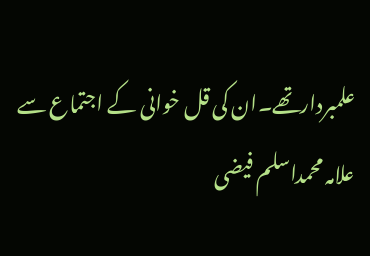علمبردارتھے۔ان کی قل خوانی کے اجتماع سے
علامہ محمداسلم فیضی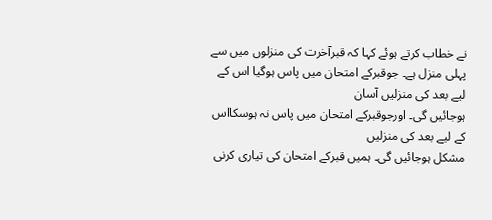نے خطاب کرتے ہوئے کہا کہ قبرآخرت کی منزلوں میں سے
پہلی منزل ہے۔ جوقبرکے امتحان میں پاس ہوگیا اس کے لیے بعد کی منزلیں آسان
ہوجائیں گی۔ اورجوقبرکے امتحان میں پاس نہ ہوسکااس کے لیے بعد کی منزلیں
مشکل ہوجائیں گی۔ ہمیں قبرکے امتحان کی تیاری کرنی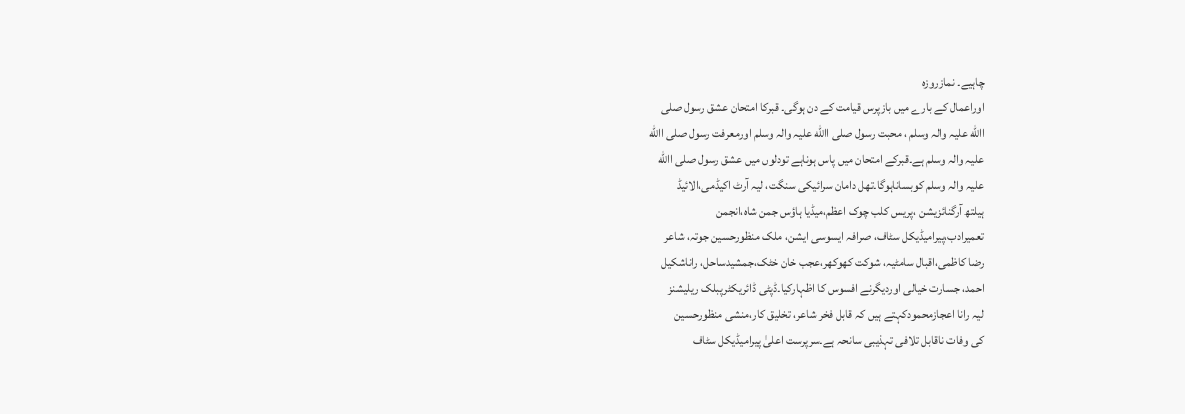چاہیے۔ نمازروزہ
اوراعمال کے بارے میں بازپرس قیامت کے دن ہوگی۔ قبرکا امتحان عشق رسول صلی
االله علیہ والہ وسلم ، محبت رسول صلی االله علیہ والہ وسلم اورمعرفت رسول صلی االله
علیہ والہ وسلم ہے۔قبرکے امتحان میں پاس ہوناہے تودلوں میں عشق رسول صلی االله
علیہ والہ وسلم کوبساناہوگا۔تھل دامان سرائیکی سنگت، لیہ آرٹ اکیڈمی،الائیڈ
ہیلتھ آرگنائزیشن ،پریس کلب چوک اعظم،میڈیا ہاؤس جمن شاہ،انجمن
تعمیرادب،پیرامیڈیکل سٹاف، صرافہ ایسوسی ایشن، ملک منظورحسین جوتہ، شاعر
رضا کاظمی،اقبال سامٹیہ، شوکت کھوکھر،عجب خان خٹک،جمشیدساحل، راناشکیل
احمد، جسارت خیالی اوردیگرنے افسوس کا اظہارکیا۔ڈپٹی ڈائریکٹرپبلک ریلیشنز
لیہ رانا اعجازمحمودکہتے ہیں کہ قابل فخر شاعر، تخلیق کار،منشی منظورحسین
کی وفات ناقابل تلافی تہذیبی سانحہ ہے۔سرپرست اعلیٰ پیرامیڈیکل سٹاف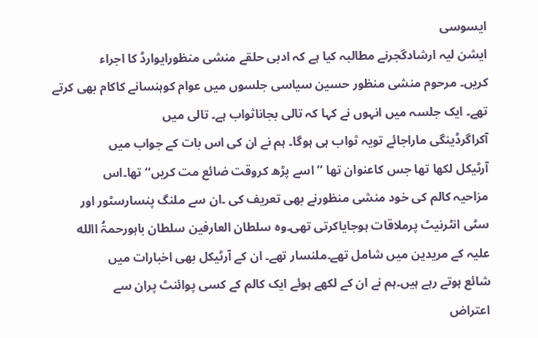ایسوسی
ایشن لیہ ارشادگجرنے مطالبہ کیا ہے کہ ادبی حلقے منشی منظورایوارڈ کا اجراء
کریں۔ مرحوم منشی منظور حسین سیاسی جلسوں میں عوام کوہنسانے کاکام بھی کرتے
تھے۔ ایک جلسہ میں انہوں نے کہا کہ تالی بجاناثواب ہے۔ تالی میں
آکراگرڈینگی ماراجائے تویہ ثواب ہی ہوگا۔ ہم نے ان کی اس بات کے جواب میں
آرٹیکل لکھا تھا جس کاعنوان تھا ’’اسے پڑھ کروقت ضائع مت کریں‘‘ تھا۔اس
مزاحیہ کالم کی خود منشی منظورنے بھی تعریف کی ۔ان سے ملنگ پنسارسٹور اور
سٹی انٹرنیٹ پرملاقات ہوجایاکرتی تھی۔وہ سلطان العارفین سلطان باہورحمۃُ االله
علیہ کے مریدین میں شامل تھے۔ملنسار تھے۔ ان کے آرٹیکل بھی اخبارات میں
شائع ہوتے رہے ہیں۔ہم نے ان کے لکھے ہوئے ایک کالم کے کسی پوائنٹ پران سے
اعتراض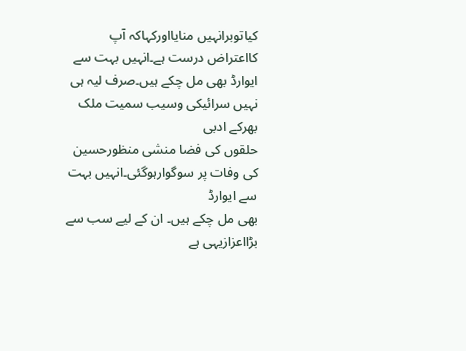کیاتوبرانہیں منایااورکہاکہ آپ کااعتراض درست ہے۔انہیں بہت سے
ایوارڈ بھی مل چکے ہیں۔صرف لیہ ہی نہیں سرائیکی وسیب سمیت ملک بھرکے ادبی
حلقوں کی فضا منشی منظورحسین کی وفات پر سوگوارہوگئی۔انہیں بہت سے ایوارڈ
بھی مل چکے ہیں۔ ان کے لیے سب سے بڑااعزازیہی ہے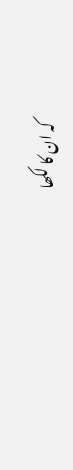کہ ان کا لکھا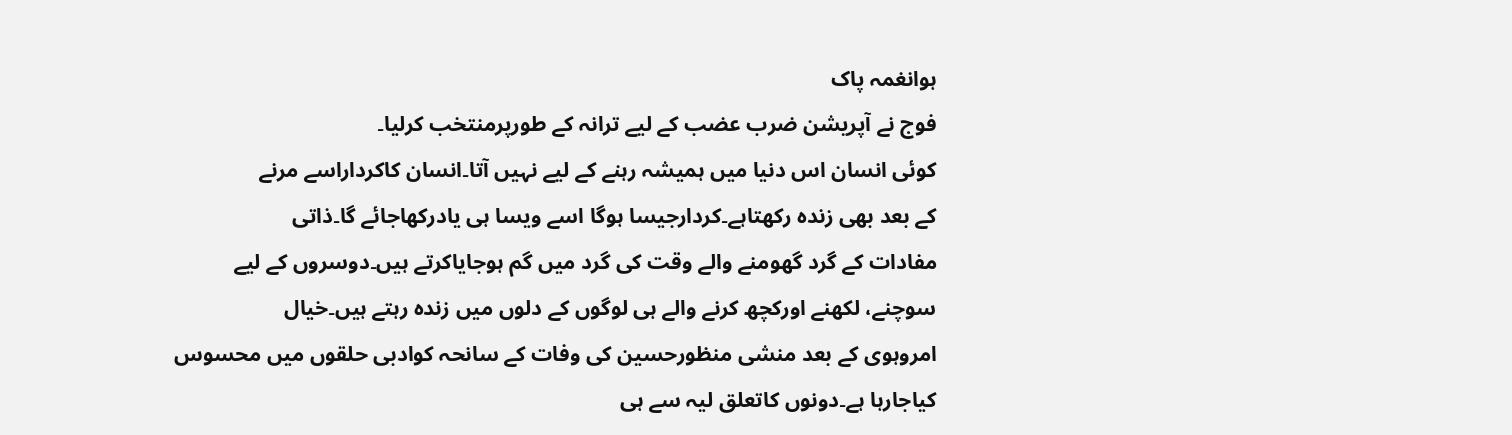ہوانغمہ پاک
فوج نے آپریشن ضرب عضب کے لیے ترانہ کے طورپرمنتخب کرلیا۔
کوئی انسان اس دنیا میں ہمیشہ رہنے کے لیے نہیں آتا۔انسان کاکرداراسے مرنے
کے بعد بھی زندہ رکھتاہے۔کردارجیسا ہوگا اسے ویسا ہی یادرکھاجائے گا۔ذاتی
مفادات کے گرد گھومنے والے وقت کی گرد میں گم ہوجایاکرتے ہیں۔دوسروں کے لیے
سوچنے، لکھنے اورکچھ کرنے والے ہی لوگوں کے دلوں میں زندہ رہتے ہیں۔خیال
امروہوی کے بعد منشی منظورحسین کی وفات کے سانحہ کوادبی حلقوں میں محسوس
کیاجارہا ہے۔دونوں کاتعلق لیہ سے ہی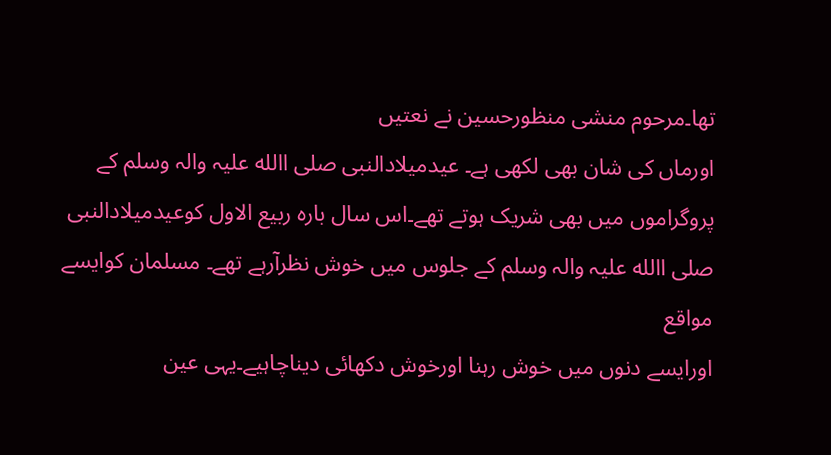تھا۔مرحوم منشی منظورحسین نے نعتیں
اورماں کی شان بھی لکھی ہے۔ عیدمیلادالنبی صلی االله علیہ والہ وسلم کے
پروگراموں میں بھی شریک ہوتے تھے۔اس سال بارہ ربیع الاول کوعیدمیلادالنبی
صلی االله علیہ والہ وسلم کے جلوس میں خوش نظرآرہے تھے۔ مسلمان کوایسے مواقع
اورایسے دنوں میں خوش رہنا اورخوش دکھائی دیناچاہیے۔یہی عین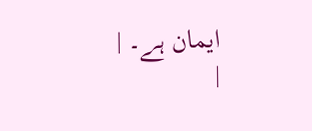ایمان ہے۔ |
|